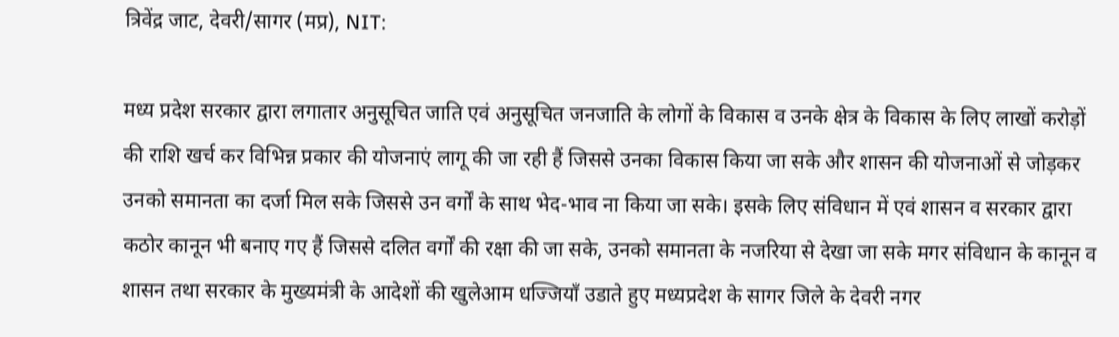त्रिवेंद्र जाट, देवरी/सागर (मप्र), NIT:

मध्य प्रदेश सरकार द्वारा लगातार अनुसूचित जाति एवं अनुसूचित जनजाति के लोगों के विकास व उनके क्षेत्र के विकास के लिए लाखों करोड़ों की राशि खर्च कर विभिन्न प्रकार की योजनाएं लागू की जा रही हैं जिससे उनका विकास किया जा सके और शासन की योजनाओं से जोड़कर उनको समानता का दर्जा मिल सके जिससे उन वर्गों के साथ भेद-भाव ना किया जा सके। इसके लिए संविधान में एवं शासन व सरकार द्वारा कठोर कानून भी बनाए गए हैं जिससे दलित वर्गों की रक्षा की जा सके, उनको समानता के नजरिया से देखा जा सके मगर संविधान के कानून व शासन तथा सरकार के मुख्यमंत्री के आदेशों की खुलेआम धज्जियाँ उडाते हुए मध्यप्रदेश के सागर जिले के देवरी नगर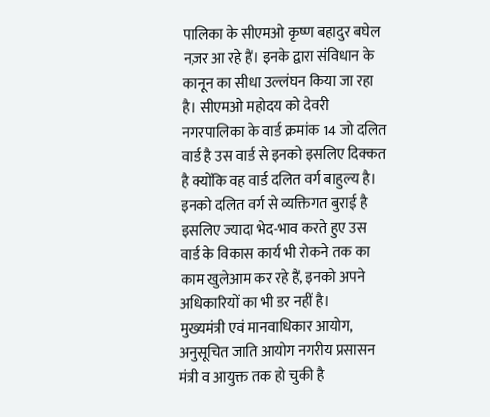पालिका के सीएमओ कृष्ण बहादुर बघेल नज़र आ रहे हैं। इनके द्वारा संविधान के कानून का सीधा उल्लंघन किया जा रहा है। सीएमओ महोदय को देवरी नगरपालिका के वार्ड क्रमांक 14 जो दलित वार्ड है उस वार्ड से इनको इसलिए दिक्कत है क्योंकि वह वार्ड दलित वर्ग बाहुल्य है। इनको दलित वर्ग से व्यक्तिगत बुराई है इसलिए ज्यादा भेद-भाव करते हुए उस वार्ड के विकास कार्य भी रोकने तक का काम खुलेआम कर रहे हैं, इनको अपने अधिकारियों का भी डर नहीं है।
मुख्यमंत्री एवं मानवाधिकार आयोग, अनुसूचित जाति आयोग नगरीय प्रसासन मंत्री व आयुक्त तक हो चुकी है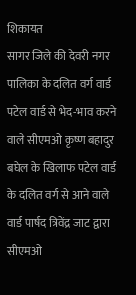शिकायत
सागर जिले की देवरी नगर पालिका के दलित वर्ग वार्ड पटेल वार्ड से भेद-भाव करने वाले सीएमओ कृष्ण बहादुर बघेल के खिलाफ पटेल वार्ड के दलित वर्ग से आने वाले वार्ड पार्षद त्रिवेंद्र जाट द्वारा सीएमओ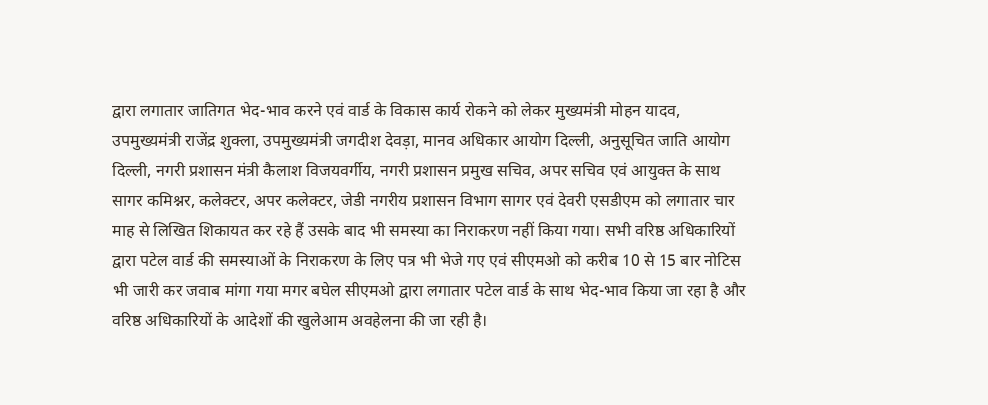द्वारा लगातार जातिगत भेद-भाव करने एवं वार्ड के विकास कार्य रोकने को लेकर मुख्यमंत्री मोहन यादव, उपमुख्यमंत्री राजेंद्र शुक्ला, उपमुख्यमंत्री जगदीश देवड़ा, मानव अधिकार आयोग दिल्ली, अनुसूचित जाति आयोग दिल्ली, नगरी प्रशासन मंत्री कैलाश विजयवर्गीय, नगरी प्रशासन प्रमुख सचिव, अपर सचिव एवं आयुक्त के साथ सागर कमिश्नर, कलेक्टर, अपर कलेक्टर, जेडी नगरीय प्रशासन विभाग सागर एवं देवरी एसडीएम को लगातार चार माह से लिखित शिकायत कर रहे हैं उसके बाद भी समस्या का निराकरण नहीं किया गया। सभी वरिष्ठ अधिकारियों द्वारा पटेल वार्ड की समस्याओं के निराकरण के लिए पत्र भी भेजे गए एवं सीएमओ को करीब 10 से 15 बार नोटिस भी जारी कर जवाब मांगा गया मगर बघेल सीएमओ द्वारा लगातार पटेल वार्ड के साथ भेद-भाव किया जा रहा है और वरिष्ठ अधिकारियों के आदेशों की खुलेआम अवहेलना की जा रही है।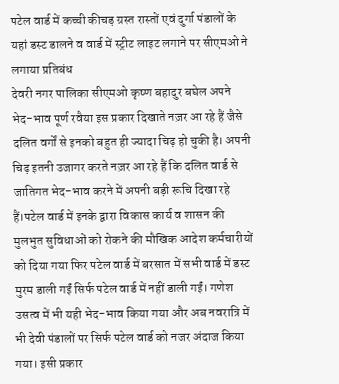पटेल वार्ड में कच्ची कीचड़ ग्रस्त रास्तों एवं दुर्गा पंडालों के यहां डस्ट डालने व वार्ड में स्ट्रीट लाइट लगाने पर सीएमओ ने लगाया प्रतिबंध
देवरी नगर पालिका सीएमओ कृष्ण बहादुर बघेल अपने भेद-भाव पूर्ण रवैया इस प्रकार दिखाते नज़र आ रहे हैं जैसे दलित वर्गों से इनको बहुत ही ज्यादा चिढ़ हो चुकी है। अपनी चिढ़ इतनी उजागर करते नज़र आ रहे हैं कि दलित वार्ड से जातिगत भेद-भाव करने में अपनी बड़ी रूचि दिखा रहे हैं।पटेल वार्ड में इनके द्वारा विकास कार्य व शासन की मुलभुत सुविधाओं को रोकने की मौखिक आदेश कर्मचारीयों को दिया गया फिर पटेल वार्ड में बरसात में सभी वार्ड में डस्ट मुरम डाली गईं सिर्फ पटेल वार्ड में नहीं डाली गईं। गणेश उसत्व में भी यही भेद-भाव किया गया और अब नवरात्रि में भी देवी पंडालों पर सिर्फ पटेल वार्ड को नजर अंदाज किया गया। इसी प्रकार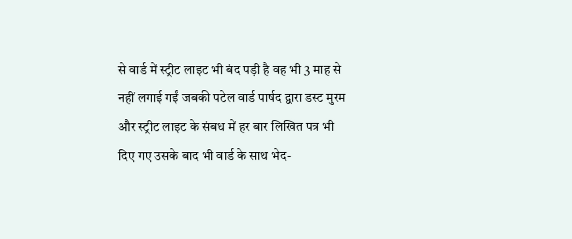से वार्ड में स्ट्रीट लाइट भी बंद पड़ी है वह भी 3 माह से नहीं लगाई गईं जबकी पटेल वार्ड पार्षद द्वारा डस्ट मुरम और स्ट्रीट लाइट के संबध में हर बार लिखित पत्र भी दिए गए उसके बाद भी वार्ड के साथ भेद-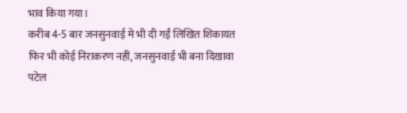भाव किया गया।
करीब 4-5 बार जनसुनवाई मे भी दी गईं लिखित शिकायत फिर भी कोई निराकरण नहीं, जनसुनवाई भी बना दिखावा
पटेल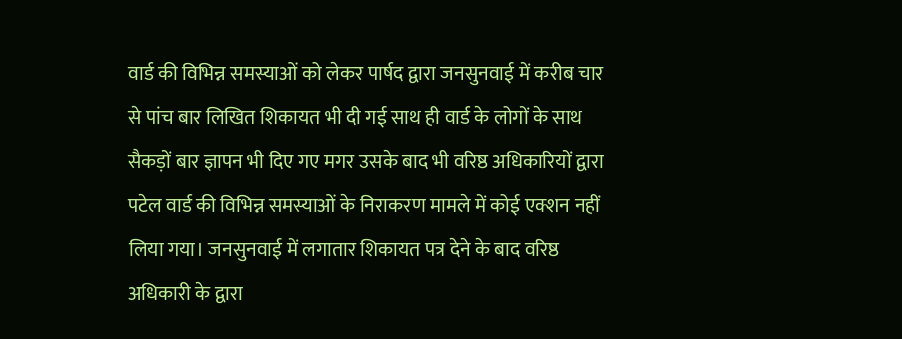वार्ड की विभिन्न समस्याओं को लेकर पार्षद द्वारा जनसुनवाई में करीब चार से पांच बार लिखित शिकायत भी दी गई साथ ही वार्ड के लोगों के साथ सैकड़ों बार ज्ञापन भी दिए गए मगर उसके बाद भी वरिष्ठ अधिकारियों द्वारा पटेल वार्ड की विभिन्न समस्याओं के निराकरण मामले में कोई एक्शन नहीं लिया गया। जनसुनवाई में लगातार शिकायत पत्र देने के बाद वरिष्ठ अधिकारी के द्वारा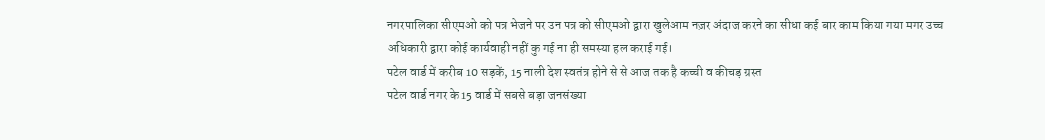नगरपालिका सीएमओ को पत्र भेजने पर उन पत्र को सीएमओ द्वारा खुलेआम नज़र अंदाज करने का सीधा कई बार काम किया गया मगर उच्च अधिकारी द्वारा कोई कार्यवाही नहीं कु गई ना ही समस्या हल कराई गई।
पटेल वार्ड में करीब 10 सड़कें, 15 नाली देश स्वतंत्र होने से से आज तक है कच्ची व कीचड़ ग्रस्त
पटेल वार्ड नगर के 15 वार्ड में सबसे बड़ा जनसंख्या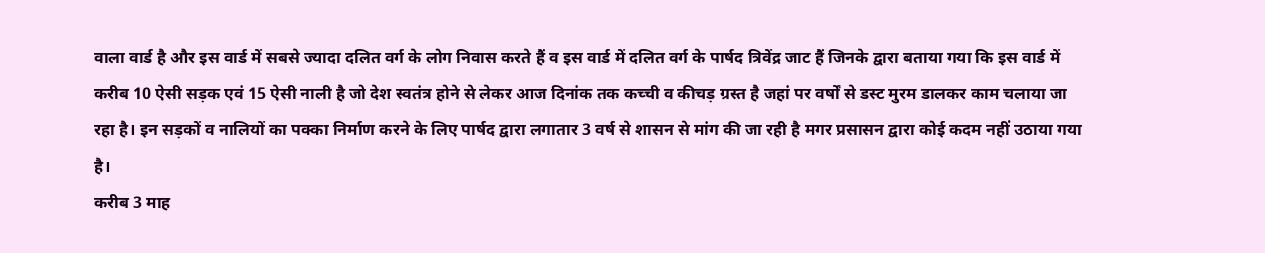वाला वार्ड है और इस वार्ड में सबसे ज्यादा दलित वर्ग के लोग निवास करते हैं व इस वार्ड में दलित वर्ग के पार्षद त्रिवेंद्र जाट हैं जिनके द्वारा बताया गया कि इस वार्ड में करीब 10 ऐसी सड़क एवं 15 ऐसी नाली है जो देश स्वतंत्र होने से लेकर आज दिनांक तक कच्ची व कीचड़ ग्रस्त है जहां पर वर्षों से डस्ट मुरम डालकर काम चलाया जा रहा है। इन सड़कों व नालियों का पक्का निर्माण करने के लिए पार्षद द्वारा लगातार 3 वर्ष से शासन से मांग की जा रही है मगर प्रसासन द्वारा कोई कदम नहीं उठाया गया है।
करीब 3 माह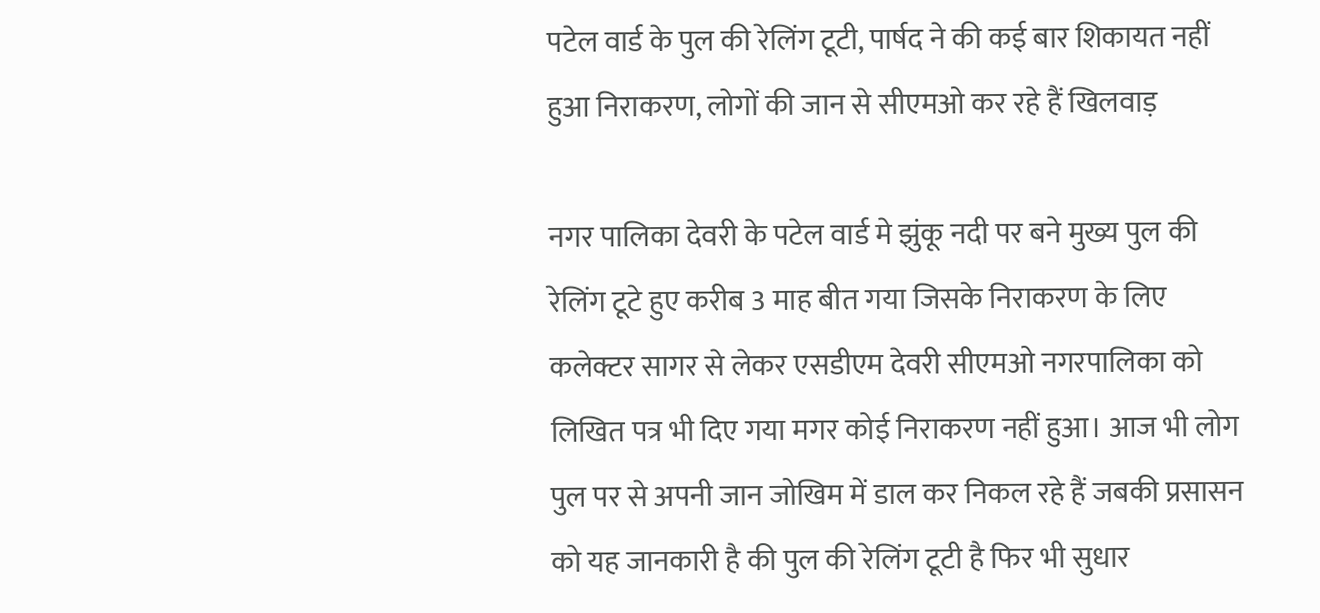पटेल वार्ड के पुल की रेलिंग टूटी, पार्षद ने की कई बार शिकायत नहीं हुआ निराकरण, लोगों की जान से सीएमओ कर रहे हैं खिलवाड़

नगर पालिका देवरी के पटेल वार्ड मे झुंकू नदी पर बने मुख्य पुल की रेलिंग टूटे हुए करीब 3 माह बीत गया जिसके निराकरण के लिए कलेक्टर सागर से लेकर एसडीएम देवरी सीएमओ नगरपालिका को लिखित पत्र भी दिए गया मगर कोई निराकरण नहीं हुआ। आज भी लोग पुल पर से अपनी जान जोखिम में डाल कर निकल रहे हैं जबकी प्रसासन को यह जानकारी है की पुल की रेलिंग टूटी है फिर भी सुधार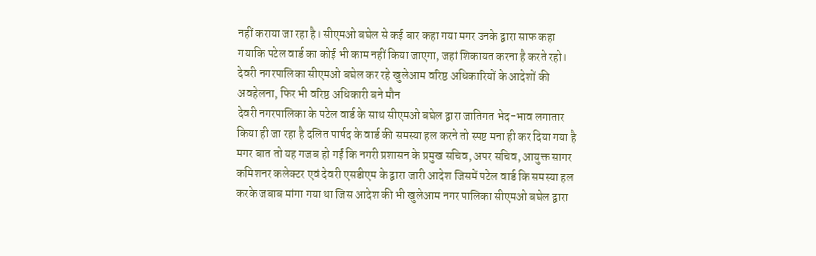नहीं कराया जा रहा है। सीएमओ बघेल से कई बार कहा गया मगर उनके द्वारा साफ कहा गयाकि पटेल वार्ड का कोई भी काम नहीं किया जाएगा, जहां शिकायत करना है करते रहो।
देवरी नगरपालिका सीएमओ बघेल कर रहे खुलेआम वरिष्ठ अधिकारियों के आदेशों की अवहेलना, फिर भी वरिष्ठ अधिकारी बने मौन
देवरी नगरपालिका के पटेल वार्ड के साथ सीएमओ बघेल द्वारा जातिगत भेद-भाव लगातार किया ही जा रहा है दलित पार्षद के वार्ड की समस्या हल करने तो स्पष्ट मना ही कर दिया गया है मगर बात तो यह गजब हो गईं कि नगरी प्रशासन के प्रमुख सचिव, अपर सचिव, आयुक्त सागर कमिशनर कलेक्टर एवं देवरी एसडीएम के द्वारा जारी आदेश जिसमें पटेल वार्ड कि समस्या हल करके जबाब मांगा गया था जिस आदेश की भी खुलेआम नगर पालिका सीएमओ बघेल द्वारा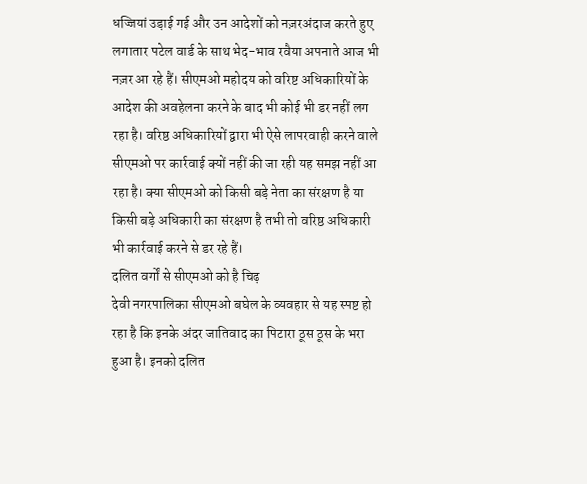धज्जियां उड़ाई गई और उन आदेशों को नज़रअंदाज करते हुए लगातार पटेल वार्ड के साथ भेद-भाव रवैया अपनाते आज भी नज़र आ रहे हैं। सीएमओ महोदय को वरिष्ट अधिकारियों के आदेश की अवहेलना करने के बाद भी कोई भी डर नहीं लग रहा है। वरिष्ठ अधिकारियों द्वारा भी ऐसे लापरवाही करने वाले सीएमओ पर कार्रवाई क्यों नहीं की जा रही यह समझ नहीं आ रहा है। क्या सीएमओ को किसी बड़े नेता का संरक्षण है या किसी बड़े अधिकारी का संरक्षण है तभी तो वरिष्ठ अधिकारी भी कार्रवाई करने से डर रहे हैं।
दलित वर्गों से सीएमओ को है चिढ़
देवी नगरपालिका सीएमओ बघेल के व्यवहार से यह स्पष्ट हो रहा है कि इनके अंदर जातिवाद का पिटारा ठूस ठूस के भरा हुआ है। इनको दलित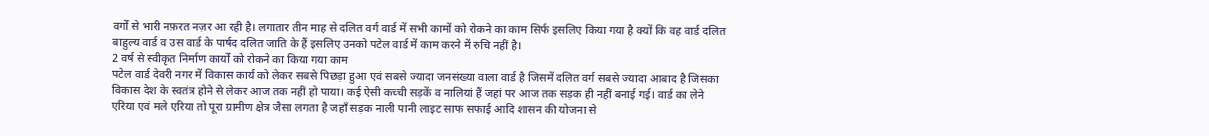वर्गों से भारी नफ़रत नज़र आ रही है। लगातार तीन माह से दलित वर्ग वार्ड में सभी कामों को रोकने का काम सिर्फ इसलिए किया गया है क्यों कि वह वार्ड दलित बाहुल्य वार्ड व उस वार्ड के पार्षद दलित जाति के हैं इसलिए उनको पटेल वार्ड में काम करने में रुचि नहीं है।
2 वर्ष से स्वीकृत निर्माण कार्यों को रोकने का किया गया काम
पटेल वार्ड देवरी नगर में विकास कार्य को लेकर सबसे पिछड़ा हुआ एवं सबसे ज्यादा जनसंख्या वाला वार्ड है जिसमें दलित वर्ग सबसे ज्यादा आबाद है जिसका विकास देश के स्वतंत्र होने से लेकर आज तक नहीं हो पाया। कई ऐसी कच्ची सड़कें व नालियां हैं जहां पर आज तक सड़क ही नहीं बनाई गई। वार्ड का लेने एरिया एवं मले एरिया तो पूरा ग्रामीण क्षेत्र जैसा लगता है जहाँ सड़क नाली पानी लाइट साफ सफाई आदि शासन की योजना से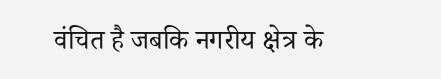वंचित है जबकि नगरीय क्षेत्र के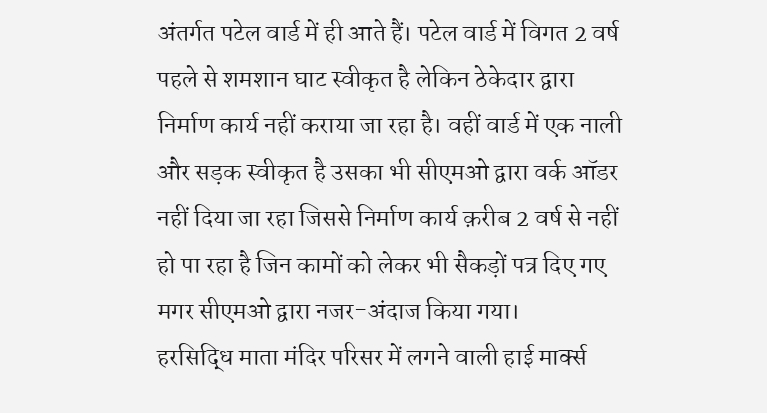अंतर्गत पटेल वार्ड में ही आते हैं। पटेल वार्ड में विगत 2 वर्ष पहले से शमशान घाट स्वीकृत है लेकिन ठेकेदार द्वारा निर्माण कार्य नहीं कराया जा रहा है। वहीं वार्ड में एक नाली और सड़क स्वीकृत है उसका भी सीएमओ द्वारा वर्क ऑडर नहीं दिया जा रहा जिससे निर्माण कार्य क़रीब 2 वर्ष से नहीं हो पा रहा है जिन कामों को लेकर भी सैकड़ों पत्र दिए गए मगर सीएमओ द्वारा नजर-अंदाज किया गया।
हरसिद्धि माता मंदिर परिसर में लगने वाली हाई मार्क्स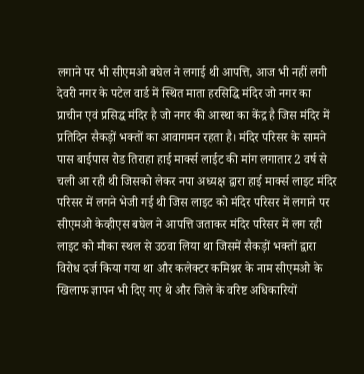लगाने पर भी सीएमओ बघेल ने लगाई थी आपत्ति, आज भी नहीं लगी
देवरी नगर के पटेल वार्ड में स्थित माता हरसिद्धि मंदिर जो नगर का प्राचीन एवं प्रसिद्ध मंदिर है जो नगर की आस्था का केंद्र है जिस मंदिर में प्रतिदिन सैकड़ों भक्तों का आवागमन रहता है। मंदिर परिसर के सामने पास बाईपास रोड तिराहा हाई मार्क्स लाईट की मांग लगातार 2 वर्ष से चली आ रही थी जिसको लेकर नपा अध्यक्ष द्वारा हाई मार्क्स लाइट मंदिर परिसर में लगने भेजी गई थी जिस लाइट को मंदिर परिसर में लगाने पर सीएमओ केव्हीएस बघेल ने आपत्ति जताकर मंदिर परिसर में लग रही लाइट को मौका स्थल से उठवा लिया था जिसमें सैकड़ों भक्तों द्वारा विरोध दर्ज किया गया था और कलेक्टर कमिश्नर के नाम सीएमओ के खिलाफ ज्ञापन भी दिए गए थे और जिले के वरिष्ट अधिकारियों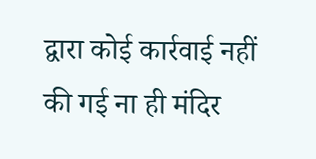द्वारा कोई कार्रवाई नहीं की गई ना ही मंदिर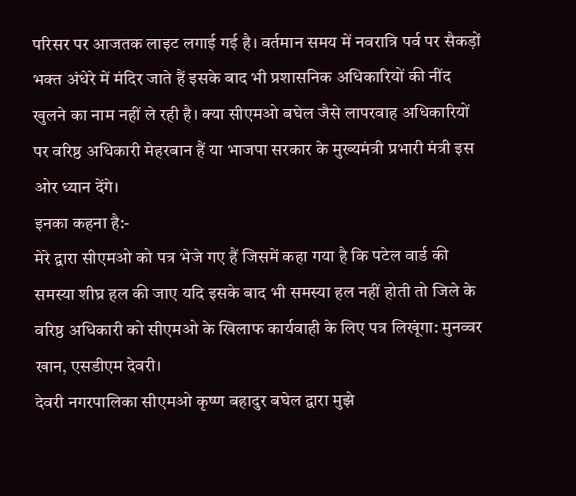परिसर पर आजतक लाइट लगाई गई है। वर्तमान समय में नवरात्रि पर्व पर सैकड़ों भक्त अंधेरे में मंदिर जाते हैं इसके बाद भी प्रशासनिक अधिकारियों की नींद खुलने का नाम नहीं ले रही है। क्या सीएमओ बघेल जैसे लापरवाह अधिकारियों पर वरिष्ठ अधिकारी मेहरबान हैं या भाजपा सरकार के मुख्यमंत्री प्रभारी मंत्री इस ओर ध्यान देंगे।
इनका कहना है:-
मेरे द्वारा सीएमओ को पत्र भेजे गए हैं जिसमें कहा गया है कि पटेल वार्ड की समस्या शीघ्र हल की जाए यदि इसके बाद भी समस्या हल नहीं होती तो जिले के वरिष्ठ अधिकारी को सीएमओ के खिलाफ कार्यवाही के लिए पत्र लिखूंगा: मुनव्वर खान, एसडीएम देवरी।
देवरी नगरपालिका सीएमओ कृष्ण बहादुर बघेल द्वारा मुझे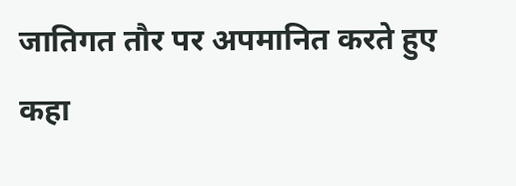जातिगत तौर पर अपमानित करते हुए कहा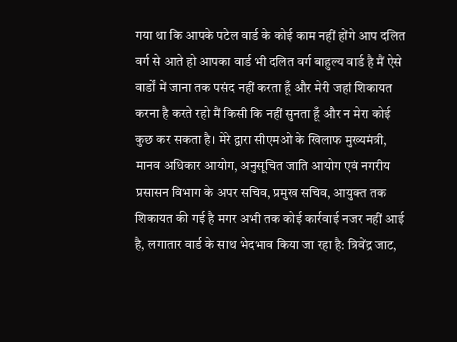गया था कि आपके पटेल वार्ड के कोई काम नहीं होंगे आप दलित वर्ग से आते हो आपका वार्ड भी दलित वर्ग बाहुल्य वार्ड है मैं ऐसे वार्डों में जाना तक पसंद नहीं करता हूँ और मेरी जहां शिकायत करना है करते रहो मैं किसी कि नहीं सुनता हूँ और न मेरा कोई कुछ कर सकता है। मेरे द्वारा सीएमओ के खिलाफ मुख्यमंत्री, मानव अधिकार आयोग, अनुसूचित जाति आयोग एवं नगरीय प्रसासन विभाग के अपर सचिव, प्रमुख सचिव, आयुक्त तक शिकायत की गई है मगर अभी तक कोई कार्रवाई नजर नहीं आई है, लगातार वार्ड के साथ भेदभाव किया जा रहा है: त्रिवेंद्र जाट,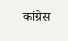कांग्रेस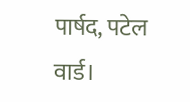पार्षद, पटेल वार्ड।